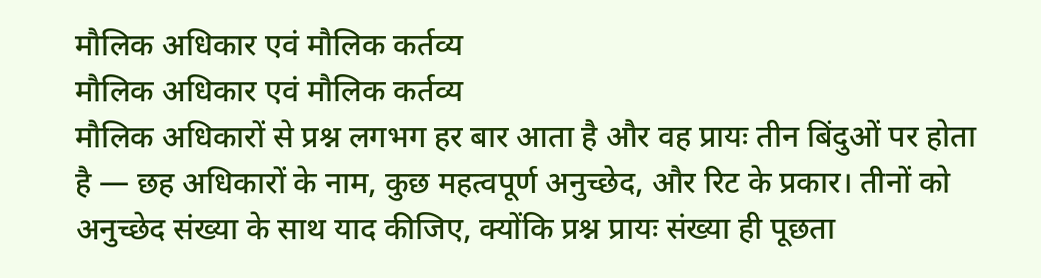मौलिक अधिकार एवं मौलिक कर्तव्य
मौलिक अधिकार एवं मौलिक कर्तव्य
मौलिक अधिकारों से प्रश्न लगभग हर बार आता है और वह प्रायः तीन बिंदुओं पर होता है — छह अधिकारों के नाम, कुछ महत्वपूर्ण अनुच्छेद, और रिट के प्रकार। तीनों को अनुच्छेद संख्या के साथ याद कीजिए, क्योंकि प्रश्न प्रायः संख्या ही पूछता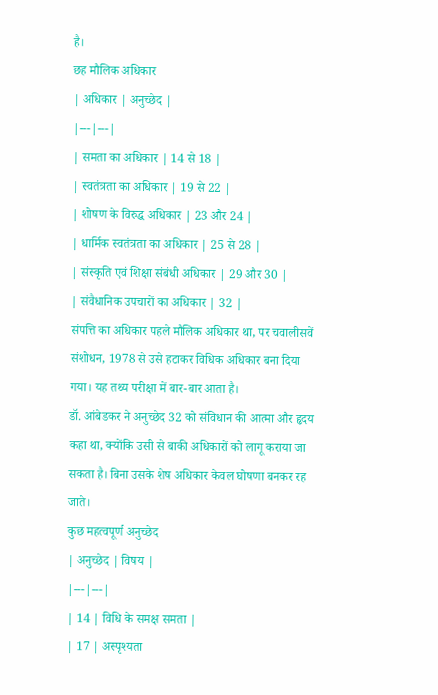है।
छह मौलिक अधिकार
| अधिकार | अनुच्छेद |
|---|---|
| समता का अधिकार | 14 से 18 |
| स्वतंत्रता का अधिकार | 19 से 22 |
| शोषण के विरुद्ध अधिकार | 23 और 24 |
| धार्मिक स्वतंत्रता का अधिकार | 25 से 28 |
| संस्कृति एवं शिक्षा संबंधी अधिकार | 29 और 30 |
| संवैधानिक उपचारों का अधिकार | 32 |
संपत्ति का अधिकार पहले मौलिक अधिकार था, पर चवालीसवें संशोधन, 1978 से उसे हटाकर विधिक अधिकार बना दिया गया। यह तथ्य परीक्षा में बार-बार आता है।
डॉ. आंबेडकर ने अनुच्छेद 32 को संविधान की आत्मा और हृदय कहा था, क्योंकि उसी से बाकी अधिकारों को लागू कराया जा सकता है। बिना उसके शेष अधिकार केवल घोषणा बनकर रह जाते।
कुछ महत्वपूर्ण अनुच्छेद
| अनुच्छेद | विषय |
|---|---|
| 14 | विधि के समक्ष समता |
| 17 | अस्पृश्यता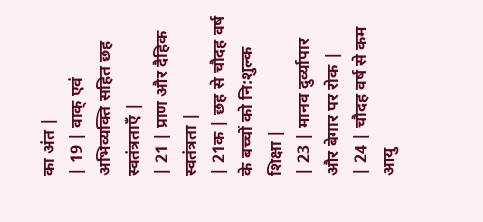का अंत |
| 19 | वाक् एवं अभिव्यक्ति सहित छह स्वतंत्रताएँ |
| 21 | प्राण और दैहिक स्वतंत्रता |
| 21क | छह से चौदह वर्ष के बच्चों को नि:शुल्क शिक्षा |
| 23 | मानव दुर्व्यापार और बेगार पर रोक |
| 24 | चौदह वर्ष से कम आयु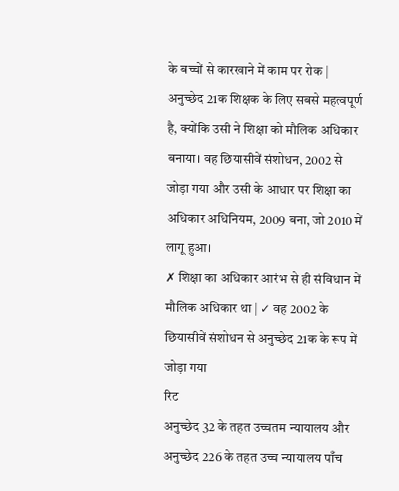के बच्चों से कारखाने में काम पर रोक |
अनुच्छेद 21क शिक्षक के लिए सबसे महत्वपूर्ण है, क्योंकि उसी ने शिक्षा को मौलिक अधिकार बनाया। वह छियासीवें संशोधन, 2002 से जोड़ा गया और उसी के आधार पर शिक्षा का अधिकार अधिनियम, 2009 बना, जो 2010 में लागू हुआ।
✗ शिक्षा का अधिकार आरंभ से ही संविधान में मौलिक अधिकार था | ✓ वह 2002 के छियासीवें संशोधन से अनुच्छेद 21क के रूप में जोड़ा गया
रिट
अनुच्छेद 32 के तहत उच्चतम न्यायालय और अनुच्छेद 226 के तहत उच्च न्यायालय पाँच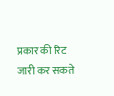प्रकार की रिट जारी कर सकते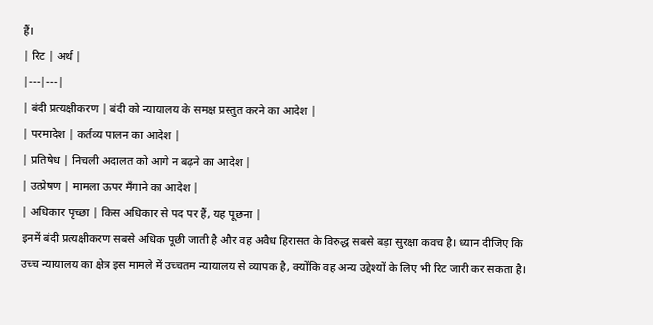हैं।
| रिट | अर्थ |
|---|---|
| बंदी प्रत्यक्षीकरण | बंदी को न्यायालय के समक्ष प्रस्तुत करने का आदेश |
| परमादेश | कर्तव्य पालन का आदेश |
| प्रतिषेध | निचली अदालत को आगे न बढ़ने का आदेश |
| उत्प्रेषण | मामला ऊपर मँगाने का आदेश |
| अधिकार पृच्छा | किस अधिकार से पद पर हैं, यह पूछना |
इनमें बंदी प्रत्यक्षीकरण सबसे अधिक पूछी जाती है और वह अवैध हिरासत के विरुद्ध सबसे बड़ा सुरक्षा कवच है। ध्यान दीजिए कि उच्च न्यायालय का क्षेत्र इस मामले में उच्चतम न्यायालय से व्यापक है, क्योंकि वह अन्य उद्देश्यों के लिए भी रिट जारी कर सकता है।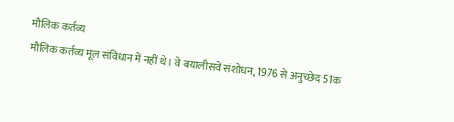मौलिक कर्तव्य
मौलिक कर्तव्य मूल संविधान में नहीं थे। वे बयालीसवें संशोधन, 1976 से अनुच्छेद 51क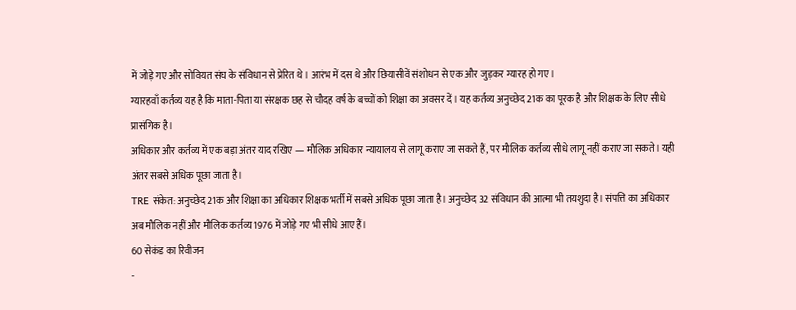में जोड़े गए और सोवियत संघ के संविधान से प्रेरित थे। आरंभ में दस थे और छियासीवें संशोधन से एक और जुड़कर ग्यारह हो गए।
ग्यारहवाँ कर्तव्य यह है कि माता-पिता या संरक्षक छह से चौदह वर्ष के बच्चों को शिक्षा का अवसर दें। यह कर्तव्य अनुच्छेद 21क का पूरक है और शिक्षक के लिए सीधे प्रासंगिक है।
अधिकार और कर्तव्य में एक बड़ा अंतर याद रखिए — मौलिक अधिकार न्यायालय से लागू कराए जा सकते हैं, पर मौलिक कर्तव्य सीधे लागू नहीं कराए जा सकते। यही अंतर सबसे अधिक पूछा जाता है।
TRE संकेत: अनुच्छेद 21क और शिक्षा का अधिकार शिक्षक भर्ती में सबसे अधिक पूछा जाता है। अनुच्छेद 32 संविधान की आत्मा भी तयशुदा है। संपत्ति का अधिकार अब मौलिक नहीं और मौलिक कर्तव्य 1976 में जोड़े गए भी सीधे आए हैं।
60 सेकंड का रिवीजन
-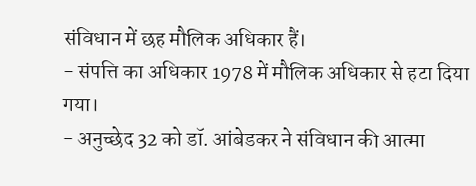संविधान में छह मौलिक अधिकार हैं।
- संपत्ति का अधिकार 1978 में मौलिक अधिकार से हटा दिया गया।
- अनुच्छेद 32 को डॉ. आंबेडकर ने संविधान की आत्मा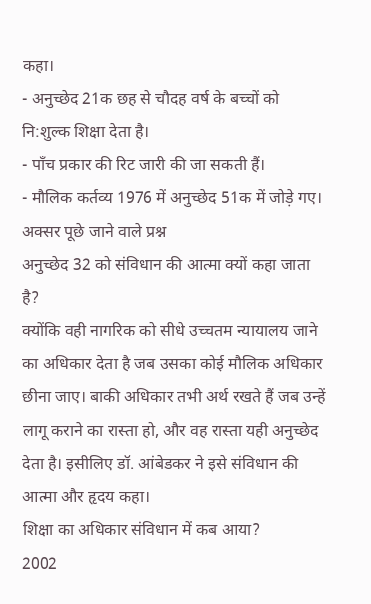कहा।
- अनुच्छेद 21क छह से चौदह वर्ष के बच्चों को नि:शुल्क शिक्षा देता है।
- पाँच प्रकार की रिट जारी की जा सकती हैं।
- मौलिक कर्तव्य 1976 में अनुच्छेद 51क में जोड़े गए।
अक्सर पूछे जाने वाले प्रश्न
अनुच्छेद 32 को संविधान की आत्मा क्यों कहा जाता है?
क्योंकि वही नागरिक को सीधे उच्चतम न्यायालय जाने का अधिकार देता है जब उसका कोई मौलिक अधिकार छीना जाए। बाकी अधिकार तभी अर्थ रखते हैं जब उन्हें लागू कराने का रास्ता हो, और वह रास्ता यही अनुच्छेद देता है। इसीलिए डॉ. आंबेडकर ने इसे संविधान की आत्मा और हृदय कहा।
शिक्षा का अधिकार संविधान में कब आया?
2002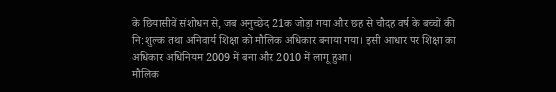के छियासीवें संशोधन से, जब अनुच्छेद 21क जोड़ा गया और छह से चौदह वर्ष के बच्चों की नि:शुल्क तथा अनिवार्य शिक्षा को मौलिक अधिकार बनाया गया। इसी आधार पर शिक्षा का अधिकार अधिनियम 2009 में बना और 2010 में लागू हुआ।
मौलिक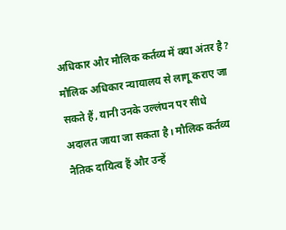अधिकार और मौलिक कर्तव्य में क्या अंतर है?
मौलिक अधिकार न्यायालय से लागू कराए जा सकते हैं, यानी उनके उल्लंघन पर सीधे अदालत जाया जा सकता है। मौलिक कर्तव्य नैतिक दायित्व हैं और उन्हें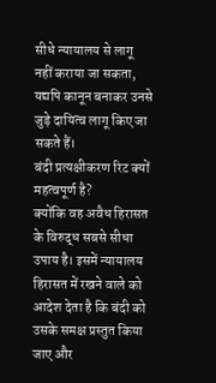सीधे न्यायालय से लागू नहीं कराया जा सकता, यद्यपि कानून बनाकर उनसे जुड़े दायित्व लागू किए जा सकते हैं।
बंदी प्रत्यक्षीकरण रिट क्यों महत्वपूर्ण है?
क्योंकि वह अवैध हिरासत के विरुद्ध सबसे सीधा उपाय है। इसमें न्यायालय हिरासत में रखने वाले को आदेश देता है कि बंदी को उसके समक्ष प्रस्तुत किया जाए और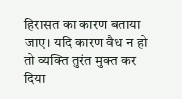हिरासत का कारण बताया जाए। यदि कारण वैध न हो तो व्यक्ति तुरंत मुक्त कर दिया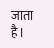जाता है।